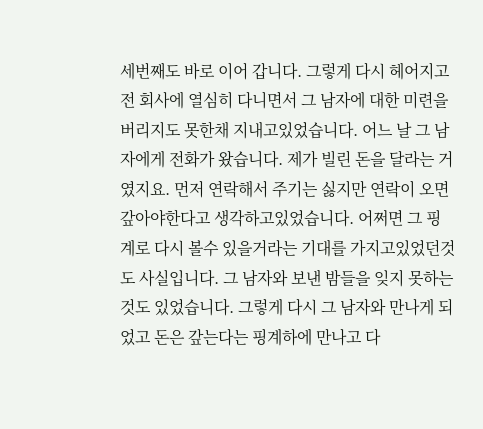세번째도 바로 이어 갑니다. 그렇게 다시 헤어지고 전 회사에 열심히 다니면서 그 남자에 대한 미련을 버리지도 못한채 지내고있었습니다. 어느 날 그 남자에게 전화가 왔습니다. 제가 빌린 돈을 달라는 거였지요. 먼저 연락해서 주기는 싫지만 연락이 오면 갚아야한다고 생각하고있었습니다. 어쩌면 그 핑계로 다시 볼수 있을거라는 기대를 가지고있었던것도 사실입니다. 그 남자와 보낸 밤들을 잊지 못하는것도 있었습니다. 그렇게 다시 그 남자와 만나게 되었고 돈은 갚는다는 핑계하에 만나고 다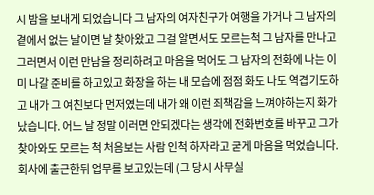시 밤을 보내게 되었습니다 그 남자의 여자친구가 여행을 가거나 그 남자의 곁에서 없는 날이면 날 찾아왔고 그걸 알면서도 모르는척 그 남자를 만나고 그러면서 이런 만남을 정리하려고 마음을 먹어도 그 남자의 전화에 나는 이미 나갈 준비를 하고있고 화장을 하는 내 모습에 점점 화도 나도 역겹기도하고 내가 그 여친보다 먼저였는데 내가 왜 이런 죄책감을 느껴야하는지 화가 났습니다. 어느 날 정말 이러면 안되겠다는 생각에 전화번호를 바꾸고 그가 찾아와도 모르는 척 처음보는 사람 인척 하자라고 굳게 마음을 먹었습니다. 회사에 출근한뒤 업무를 보고있는데 (그 당시 사무실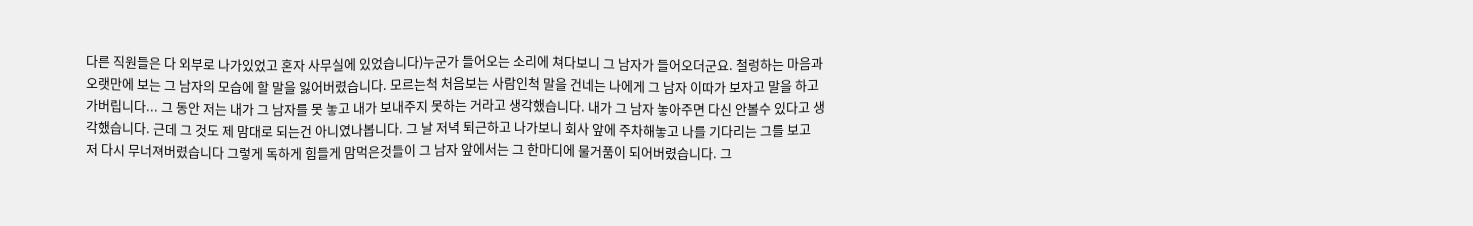다른 직원들은 다 외부로 나가있었고 혼자 사무실에 있었습니다)누군가 들어오는 소리에 쳐다보니 그 남자가 들어오더군요. 철렁하는 마음과 오랫만에 보는 그 남자의 모습에 할 말을 잃어버렸습니다. 모르는척 처음보는 사람인척 말을 건네는 나에게 그 남자 이따가 보자고 말을 하고 가버립니다... 그 동안 저는 내가 그 남자를 못 놓고 내가 보내주지 못하는 거라고 생각했습니다. 내가 그 남자 놓아주면 다신 안볼수 있다고 생각했습니다. 근데 그 것도 제 맘대로 되는건 아니였나봅니다. 그 날 저녁 퇴근하고 나가보니 회사 앞에 주차해놓고 나를 기다리는 그를 보고 저 다시 무너져버렸습니다 그렇게 독하게 힘들게 맘먹은것들이 그 남자 앞에서는 그 한마디에 물거품이 되어버렸습니다. 그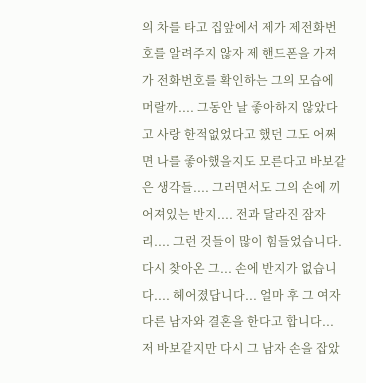의 차를 타고 집앞에서 제가 제전화번호를 알려주지 않자 제 핸드폰을 가져가 전화번호를 확인하는 그의 모습에 머랄까.... 그동안 날 좋아하지 않았다고 사랑 한적없었다고 했던 그도 어쩌면 나를 좋아했을지도 모른다고 바보같은 생각들.... 그러면서도 그의 손에 끼어져있는 반지.... 전과 달라진 잠자리.... 그런 것들이 많이 힘들었습니다. 다시 찾아온 그... 손에 반지가 없습니다.... 헤어졌답니다... 얼마 후 그 여자 다른 남자와 결혼을 한다고 합니다... 저 바보같지만 다시 그 남자 손을 잡았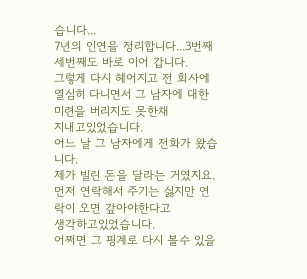습니다...
7년의 인연을 정리합니다...3번째
세번째도 바로 이어 갑니다.
그렇게 다시 헤어지고 전 회사에 열심히 다니면서 그 남자에 대한 미련을 버리지도 못한채
지내고있었습니다.
어느 날 그 남자에게 전화가 왔습니다.
제가 빌린 돈을 달라는 거였지요. 먼저 연락해서 주기는 싫지만 연락이 오면 갚아야한다고
생각하고있었습니다.
어쩌면 그 핑계로 다시 볼수 있을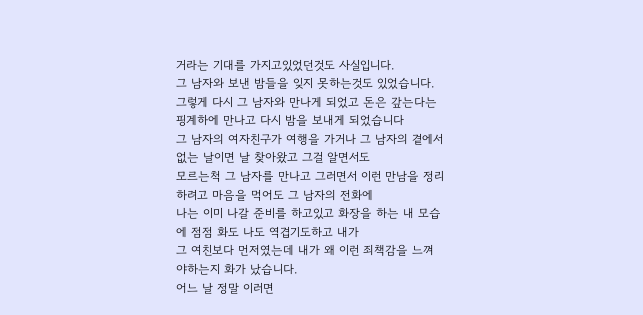거라는 기대를 가지고있었던것도 사실입니다.
그 남자와 보낸 밤들을 잊지 못하는것도 있었습니다.
그렇게 다시 그 남자와 만나게 되었고 돈은 갚는다는 핑계하에 만나고 다시 밤을 보내게 되었습니다
그 남자의 여자친구가 여행을 가거나 그 남자의 곁에서 없는 날이면 날 찾아왔고 그걸 알면서도
모르는척 그 남자를 만나고 그러면서 이런 만남을 정리하려고 마음을 먹어도 그 남자의 전화에
나는 이미 나갈 준비를 하고있고 화장을 하는 내 모습에 점점 화도 나도 역겹기도하고 내가
그 여친보다 먼저였는데 내가 왜 이런 죄책감을 느껴야하는지 화가 났습니다.
어느 날 정말 이러면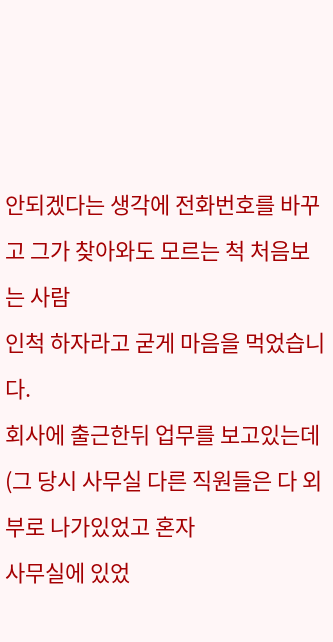안되겠다는 생각에 전화번호를 바꾸고 그가 찾아와도 모르는 척 처음보는 사람
인척 하자라고 굳게 마음을 먹었습니다.
회사에 출근한뒤 업무를 보고있는데 (그 당시 사무실 다른 직원들은 다 외부로 나가있었고 혼자
사무실에 있었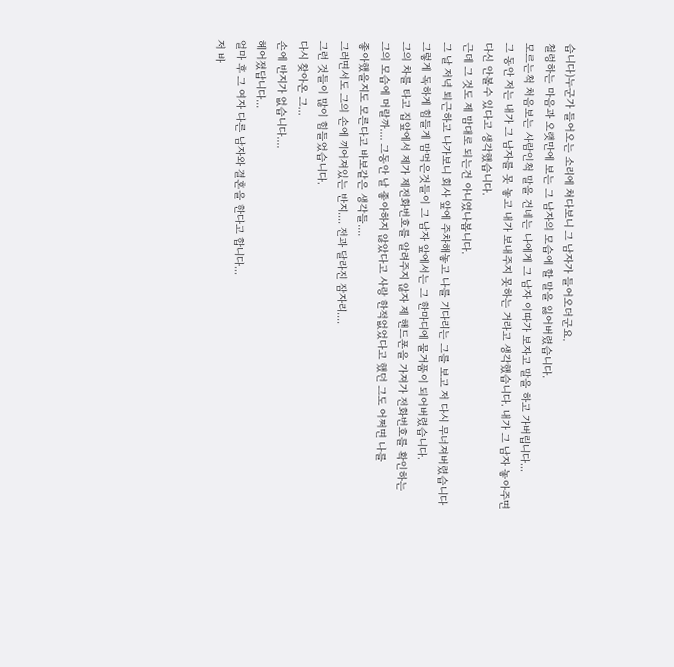습니다)누군가 들어오는 소리에 쳐다보니 그 남자가 들어오더군요.
철렁하는 마음과 오랫만에 보는 그 남자의 모습에 할 말을 잃어버렸습니다.
모르는척 처음보는 사람인척 말을 건네는 나에게 그 남자 이따가 보자고 말을 하고 가버립니다...
그 동안 저는 내가 그 남자를 못 놓고 내가 보내주지 못하는 거라고 생각했습니다. 내가 그 남자 놓아주면
다신 안볼수 있다고 생각했습니다.
근데 그 것도 제 맘대로 되는건 아니였나봅니다.
그 날 저녁 퇴근하고 나가보니 회사 앞에 주차해놓고 나를 기다리는 그를 보고 저 다시 무너져버렸습니다
그렇게 독하게 힘들게 맘먹은것들이 그 남자 앞에서는 그 한마디에 물거품이 되어버렸습니다.
그의 차를 타고 집앞에서 제가 제전화번호를 알려주지 않자 제 핸드폰을 가져가 전화번호를 확인하는
그의 모습에 머랄까.... 그동안 날 좋아하지 않았다고 사랑 한적없었다고 했던 그도 어쩌면 나를
좋아했을지도 모른다고 바보같은 생각들....
그러면서도 그의 손에 끼어져있는 반지.... 전과 달라진 잠자리....
그런 것들이 많이 힘들었습니다.
다시 찾아온 그...
손에 반지가 없습니다....
헤어졌답니다...
얼마 후 그 여자 다른 남자와 결혼을 한다고 합니다...
저 바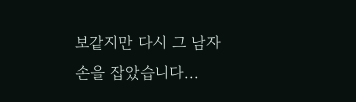보같지만 다시 그 남자 손을 잡았습니다...